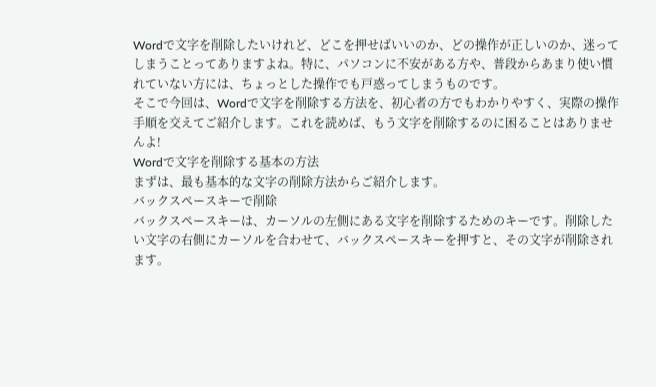Wordで文字を削除したいけれど、どこを押せばいいのか、どの操作が正しいのか、迷ってしまうことってありますよね。特に、パソコンに不安がある方や、普段からあまり使い慣れていない方には、ちょっとした操作でも戸惑ってしまうものです。
そこで今回は、Wordで文字を削除する方法を、初心者の方でもわかりやすく、実際の操作手順を交えてご紹介します。これを読めば、もう文字を削除するのに困ることはありませんよ!
Wordで文字を削除する基本の方法
まずは、最も基本的な文字の削除方法からご紹介します。
バックスペースキーで削除
バックスペースキーは、カーソルの左側にある文字を削除するためのキーです。削除したい文字の右側にカーソルを合わせて、バックスペースキーを押すと、その文字が削除されます。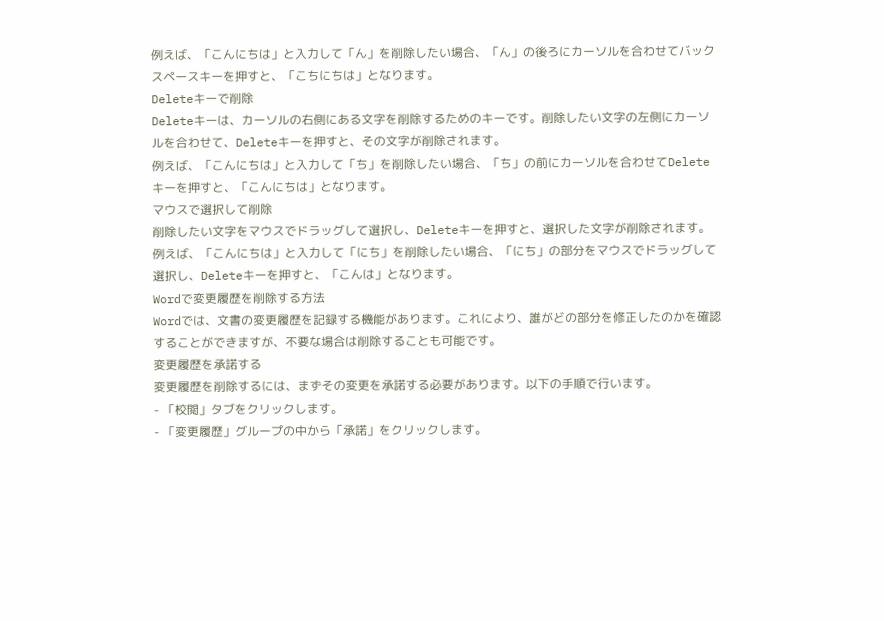例えば、「こんにちは」と入力して「ん」を削除したい場合、「ん」の後ろにカーソルを合わせてバックスペースキーを押すと、「こちにちは」となります。
Deleteキーで削除
Deleteキーは、カーソルの右側にある文字を削除するためのキーです。削除したい文字の左側にカーソルを合わせて、Deleteキーを押すと、その文字が削除されます。
例えば、「こんにちは」と入力して「ち」を削除したい場合、「ち」の前にカーソルを合わせてDeleteキーを押すと、「こんにちは」となります。
マウスで選択して削除
削除したい文字をマウスでドラッグして選択し、Deleteキーを押すと、選択した文字が削除されます。
例えば、「こんにちは」と入力して「にち」を削除したい場合、「にち」の部分をマウスでドラッグして選択し、Deleteキーを押すと、「こんは」となります。
Wordで変更履歴を削除する方法
Wordでは、文書の変更履歴を記録する機能があります。これにより、誰がどの部分を修正したのかを確認することができますが、不要な場合は削除することも可能です。
変更履歴を承諾する
変更履歴を削除するには、まずその変更を承諾する必要があります。以下の手順で行います。
- 「校閲」タブをクリックします。
- 「変更履歴」グループの中から「承諾」をクリックします。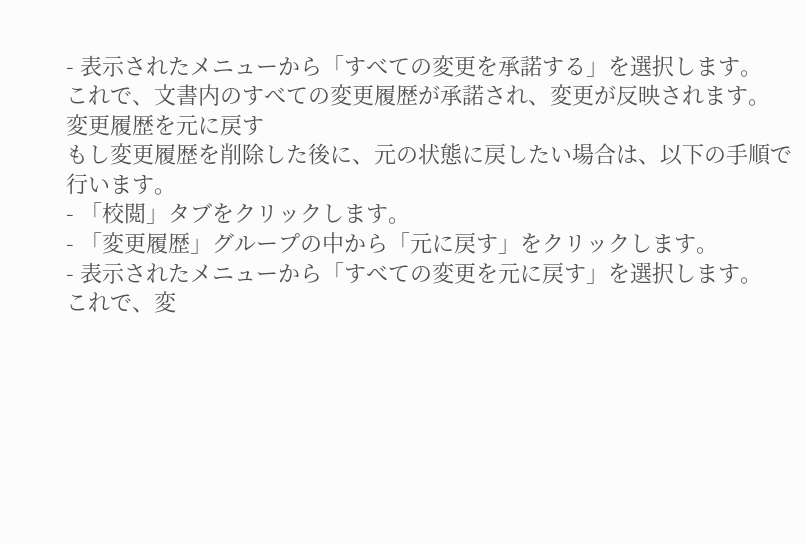- 表示されたメニューから「すべての変更を承諾する」を選択します。
これで、文書内のすべての変更履歴が承諾され、変更が反映されます。
変更履歴を元に戻す
もし変更履歴を削除した後に、元の状態に戻したい場合は、以下の手順で行います。
- 「校閲」タブをクリックします。
- 「変更履歴」グループの中から「元に戻す」をクリックします。
- 表示されたメニューから「すべての変更を元に戻す」を選択します。
これで、変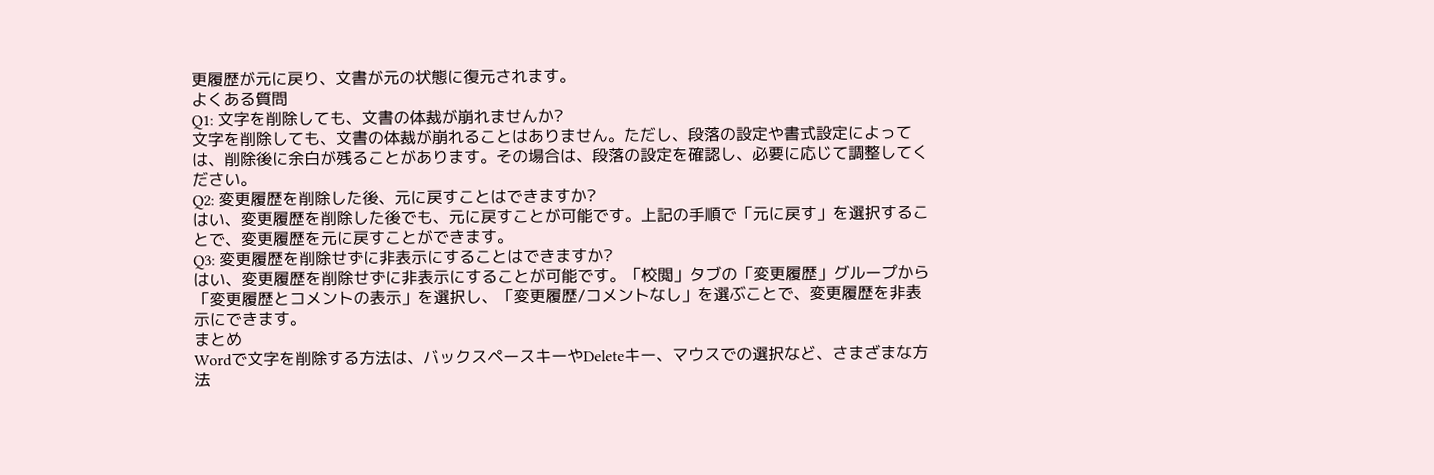更履歴が元に戻り、文書が元の状態に復元されます。
よくある質問
Q1: 文字を削除しても、文書の体裁が崩れませんか?
文字を削除しても、文書の体裁が崩れることはありません。ただし、段落の設定や書式設定によっては、削除後に余白が残ることがあります。その場合は、段落の設定を確認し、必要に応じて調整してください。
Q2: 変更履歴を削除した後、元に戻すことはできますか?
はい、変更履歴を削除した後でも、元に戻すことが可能です。上記の手順で「元に戻す」を選択することで、変更履歴を元に戻すことができます。
Q3: 変更履歴を削除せずに非表示にすることはできますか?
はい、変更履歴を削除せずに非表示にすることが可能です。「校閲」タブの「変更履歴」グループから「変更履歴とコメントの表示」を選択し、「変更履歴/コメントなし」を選ぶことで、変更履歴を非表示にできます。
まとめ
Wordで文字を削除する方法は、バックスペースキーやDeleteキー、マウスでの選択など、さまざまな方法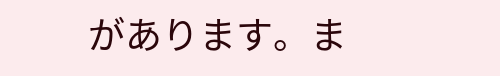があります。ま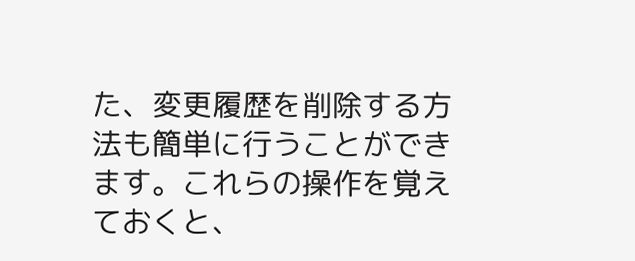た、変更履歴を削除する方法も簡単に行うことができます。これらの操作を覚えておくと、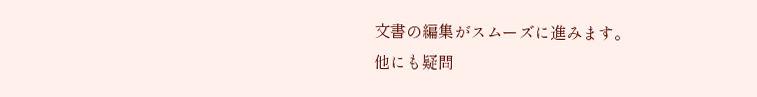文書の編集がスムーズに進みます。
他にも疑問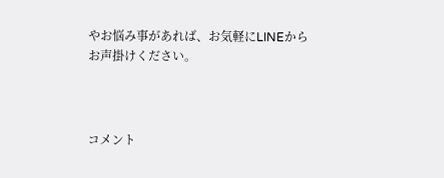やお悩み事があれば、お気軽にLINEからお声掛けください。



コメント